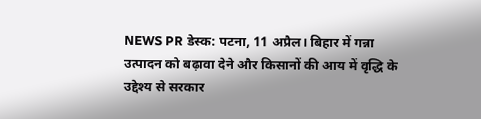NEWS PR डेस्क: पटना, 11 अप्रैल। बिहार में गन्ना उत्पादन को बढ़ावा देने और किसानों की आय में वृद्धि के उद्देश्य से सरकार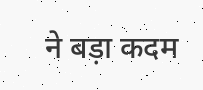ने बड़ा कदम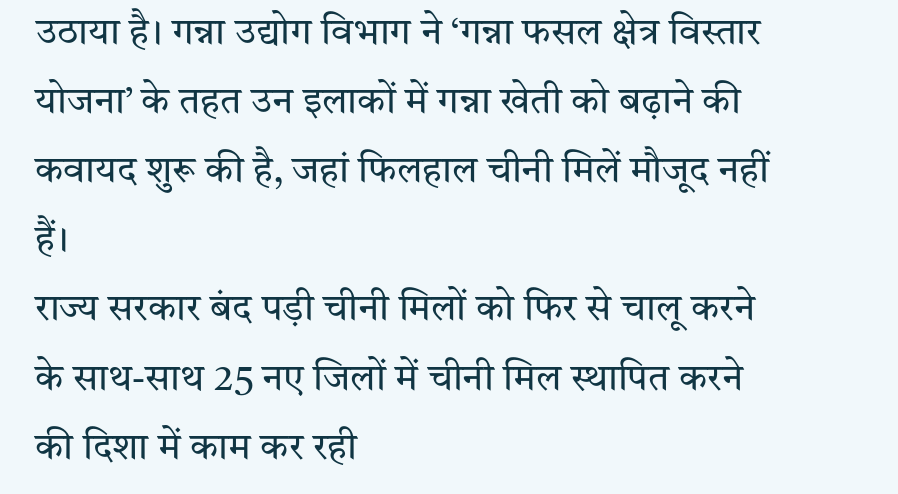उठाया है। गन्ना उद्योग विभाग ने ‘गन्ना फसल क्षेत्र विस्तार योजना’ के तहत उन इलाकों में गन्ना खेती को बढ़ाने की कवायद शुरू की है, जहां फिलहाल चीनी मिलें मौजूद नहीं हैं।
राज्य सरकार बंद पड़ी चीनी मिलों को फिर से चालू करने के साथ-साथ 25 नए जिलों में चीनी मिल स्थापित करने की दिशा में काम कर रही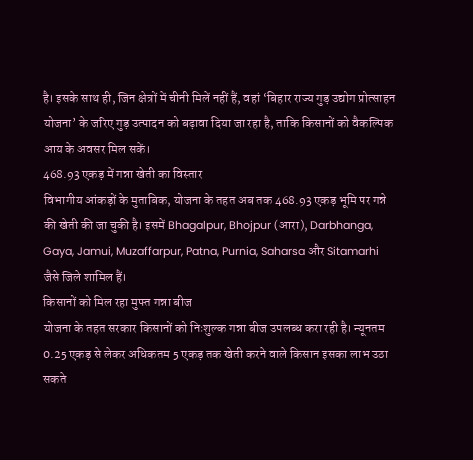है। इसके साथ ही, जिन क्षेत्रों में चीनी मिलें नहीं हैं, वहां ‘बिहार राज्य गुड़ उद्योग प्रोत्साहन योजना’ के जरिए गुड़ उत्पादन को बढ़ावा दिया जा रहा है, ताकि किसानों को वैकल्पिक आय के अवसर मिल सकें।
468.93 एकड़ में गन्ना खेती का विस्तार
विभागीय आंकड़ों के मुताबिक, योजना के तहत अब तक 468.93 एकड़ भूमि पर गन्ने की खेती की जा चुकी है। इसमें Bhagalpur, Bhojpur (आरा), Darbhanga, Gaya, Jamui, Muzaffarpur, Patna, Purnia, Saharsa और Sitamarhi जैसे जिले शामिल हैं।
किसानों को मिल रहा मुफ्त गन्ना बीज
योजना के तहत सरकार किसानों को निःशुल्क गन्ना बीज उपलब्ध करा रही है। न्यूनतम 0.25 एकड़ से लेकर अधिकतम 5 एकड़ तक खेती करने वाले किसान इसका लाभ उठा सकते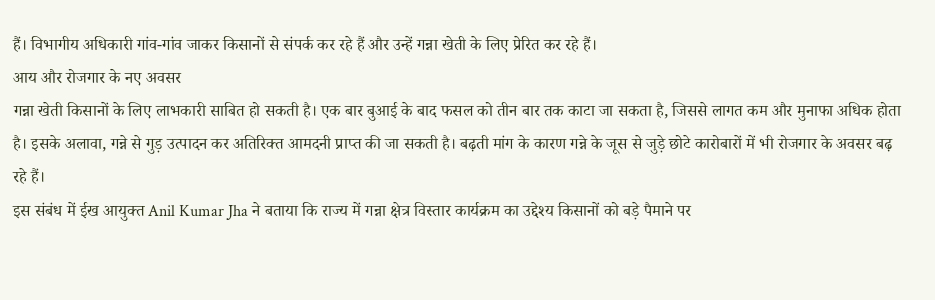हैं। विभागीय अधिकारी गांव-गांव जाकर किसानों से संपर्क कर रहे हैं और उन्हें गन्ना खेती के लिए प्रेरित कर रहे हैं।
आय और रोजगार के नए अवसर
गन्ना खेती किसानों के लिए लाभकारी साबित हो सकती है। एक बार बुआई के बाद फसल को तीन बार तक काटा जा सकता है, जिससे लागत कम और मुनाफा अधिक होता है। इसके अलावा, गन्ने से गुड़ उत्पादन कर अतिरिक्त आमदनी प्राप्त की जा सकती है। बढ़ती मांग के कारण गन्ने के जूस से जुड़े छोटे कारोबारों में भी रोजगार के अवसर बढ़ रहे हैं।
इस संबंध में ईख आयुक्त Anil Kumar Jha ने बताया कि राज्य में गन्ना क्षेत्र विस्तार कार्यक्रम का उद्देश्य किसानों को बड़े पैमाने पर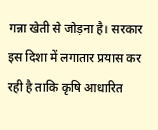गन्ना खेती से जोड़ना है। सरकार इस दिशा में लगातार प्रयास कर रही है ताकि कृषि आधारित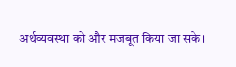अर्थव्यवस्था को और मजबूत किया जा सके।